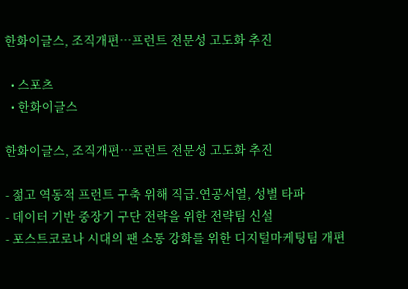한화이글스, 조직개편…프런트 전문성 고도화 추진

  • 스포츠
  • 한화이글스

한화이글스, 조직개편…프런트 전문성 고도화 추진

- 젊고 역동적 프런트 구축 위해 직급.연공서열, 성별 타파
- 데이터 기반 중장기 구단 전략을 위한 전략팀 신설
- 포스트코로나 시대의 팬 소통 강화를 위한 디지털마케팅팀 개편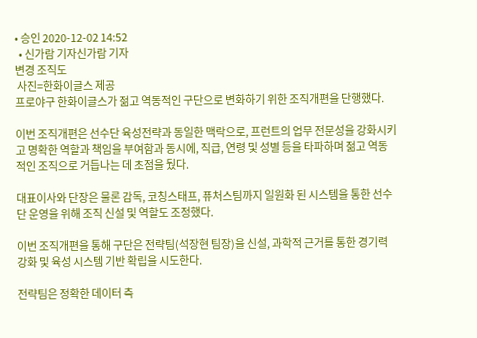• 승인 2020-12-02 14:52
  • 신가람 기자신가람 기자
변경 조직도
 사진=한화이글스 제공
프로야구 한화이글스가 젊고 역동적인 구단으로 변화하기 위한 조직개편을 단행했다.

이번 조직개편은 선수단 육성전략과 동일한 맥락으로, 프런트의 업무 전문성을 강화시키고 명확한 역할과 책임을 부여함과 동시에, 직급, 연령 및 성별 등을 타파하며 젊고 역동적인 조직으로 거듭나는 데 초점을 뒀다.

대표이사와 단장은 물론 감독, 코칭스태프, 퓨처스팀까지 일원화 된 시스템을 통한 선수단 운영을 위해 조직 신설 및 역할도 조정했다.

이번 조직개편을 통해 구단은 전략팀(석장현 팀장)을 신설, 과학적 근거를 통한 경기력 강화 및 육성 시스템 기반 확립을 시도한다.

전략팀은 정확한 데이터 측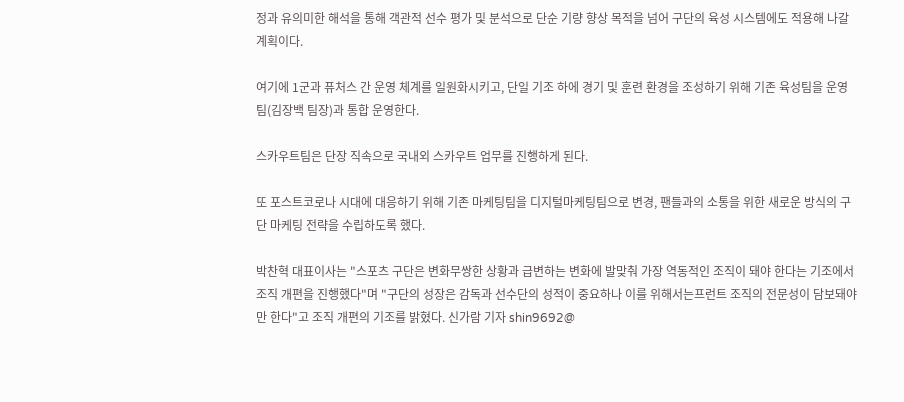정과 유의미한 해석을 통해 객관적 선수 평가 및 분석으로 단순 기량 향상 목적을 넘어 구단의 육성 시스템에도 적용해 나갈 계획이다.

여기에 1군과 퓨처스 간 운영 체계를 일원화시키고, 단일 기조 하에 경기 및 훈련 환경을 조성하기 위해 기존 육성팀을 운영팀(김장백 팀장)과 통합 운영한다.

스카우트팀은 단장 직속으로 국내외 스카우트 업무를 진행하게 된다.

또 포스트코로나 시대에 대응하기 위해 기존 마케팅팀을 디지털마케팅팀으로 변경, 팬들과의 소통을 위한 새로운 방식의 구단 마케팅 전략을 수립하도록 했다.

박찬혁 대표이사는 "스포츠 구단은 변화무쌍한 상황과 급변하는 변화에 발맞춰 가장 역동적인 조직이 돼야 한다는 기조에서 조직 개편을 진행했다"며 "구단의 성장은 감독과 선수단의 성적이 중요하나 이를 위해서는프런트 조직의 전문성이 담보돼야만 한다"고 조직 개편의 기조를 밝혔다. 신가람 기자 shin9692@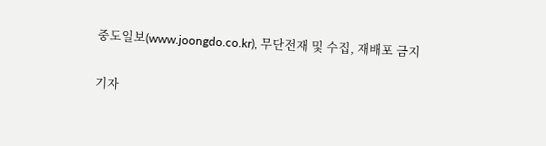중도일보(www.joongdo.co.kr), 무단전재 및 수집, 재배포 금지

기자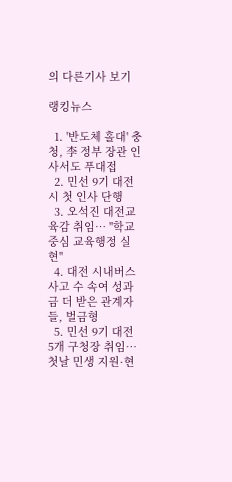의 다른기사 보기

랭킹뉴스

  1. '반도체 홀대' 충청, 李 정부 장관 인사서도 푸대접
  2. 민선 9기 대전시 첫 인사 단행
  3. 오석진 대전교육감 취임… "학교 중심 교육행정 실현"
  4. 대전 시내버스 사고 수 속여 성과금 더 받은 관계자들, 벌금형
  5. 민선 9기 대전 5개 구청장 취임…첫날 민생 지원·현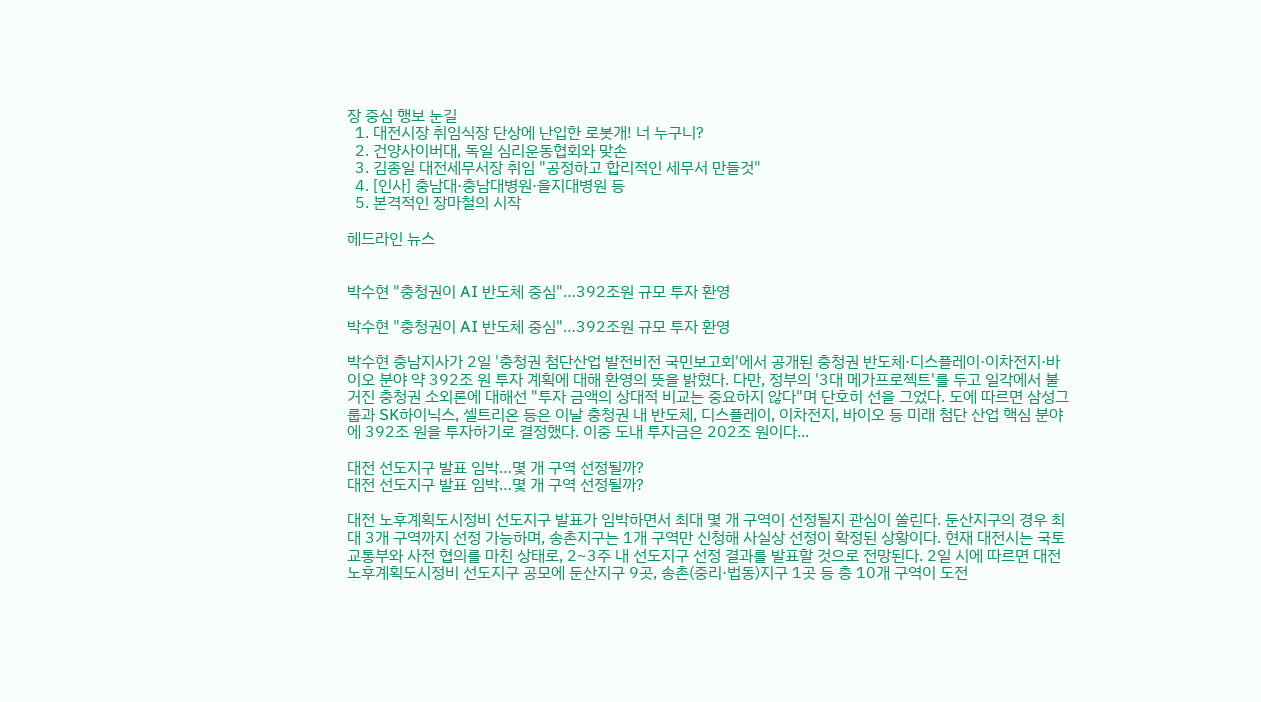장 중심 행보 눈길
  1. 대전시장 취임식장 단상에 난입한 로봇개! 너 누구니?
  2. 건양사이버대, 독일 심리운동협회와 맞손
  3. 김종일 대전세무서장 취임 "공정하고 합리적인 세무서 만들것"
  4. [인사] 충남대·충남대병원·을지대병원 등
  5. 본격적인 장마철의 시작

헤드라인 뉴스


박수현 "충청권이 AI 반도체 중심"…392조원 규모 투자 환영

박수현 "충청권이 AI 반도체 중심"…392조원 규모 투자 환영

박수현 충남지사가 2일 '충청권 첨단산업 발전비전 국민보고회'에서 공개된 충청권 반도체·디스플레이·이차전지·바이오 분야 약 392조 원 투자 계획에 대해 환영의 뜻을 밝혔다. 다만, 정부의 '3대 메가프로젝트'를 두고 일각에서 불거진 충청권 소외론에 대해선 "투자 금액의 상대적 비교는 중요하지 않다"며 단호히 선을 그었다. 도에 따르면 삼성그룹과 SK하이닉스, 셀트리온 등은 이날 충청권 내 반도체, 디스플레이, 이차전지, 바이오 등 미래 첨단 산업 핵심 분야에 392조 원을 투자하기로 결정했다. 이중 도내 투자금은 202조 원이다...

대전 선도지구 발표 임박…몇 개 구역 선정될까?
대전 선도지구 발표 임박…몇 개 구역 선정될까?

대전 노후계획도시정비 선도지구 발표가 임박하면서 최대 몇 개 구역이 선정될지 관심이 쏠린다. 둔산지구의 경우 최대 3개 구역까지 선정 가능하며, 송촌지구는 1개 구역만 신청해 사실상 선정이 확정된 상황이다. 현재 대전시는 국토교통부와 사전 협의를 마친 상태로, 2~3주 내 선도지구 선정 결과를 발표할 것으로 전망된다. 2일 시에 따르면 대전 노후계획도시정비 선도지구 공모에 둔산지구 9곳, 송촌(중리·법동)지구 1곳 등 총 10개 구역이 도전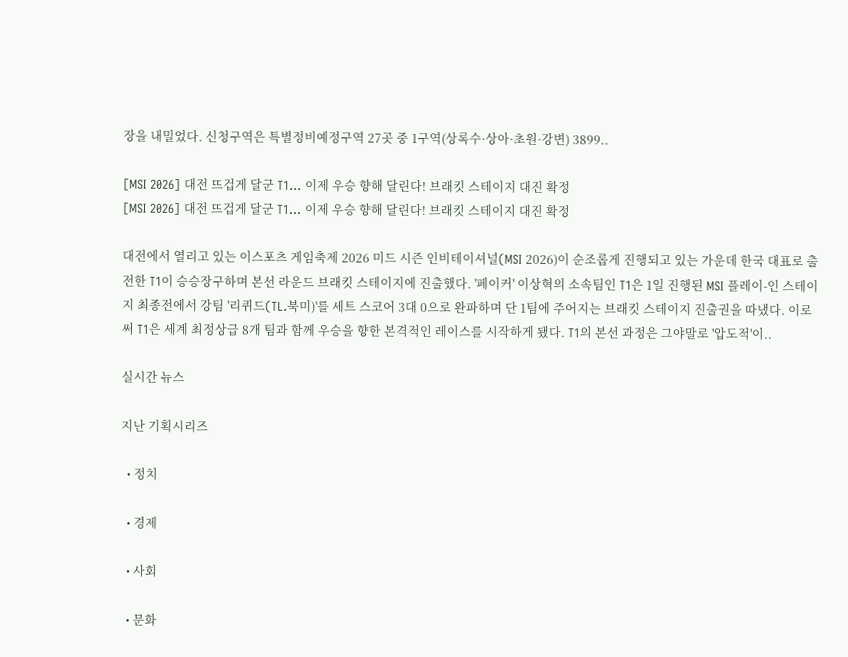장을 내밀었다. 신청구역은 특별정비예정구역 27곳 중 1구역(상록수·상아·초원·강변) 3899..

[MSI 2026] 대전 뜨겁게 달군 T1… 이제 우승 향해 달린다! 브래킷 스테이지 대진 확정
[MSI 2026] 대전 뜨겁게 달군 T1… 이제 우승 향해 달린다! 브래킷 스테이지 대진 확정

대전에서 열리고 있는 이스포츠 게임축제 2026 미드 시즌 인비테이셔널(MSI 2026)이 순조롭게 진행되고 있는 가운데 한국 대표로 출전한 T1이 승승장구하며 본선 라운드 브래킷 스테이지에 진출했다. '페이커' 이상혁의 소속팀인 T1은 1일 진행된 MSI 플레이-인 스테이지 최종전에서 강팀 '리퀴드(TL.북미)'를 세트 스코어 3대 0으로 완파하며 단 1팀에 주어지는 브래킷 스테이지 진출권을 따냈다. 이로써 T1은 세계 최정상급 8개 팀과 함께 우승을 향한 본격적인 레이스를 시작하게 됐다. T1의 본선 과정은 그야말로 '압도적'이..

실시간 뉴스

지난 기획시리즈

  • 정치

  • 경제

  • 사회

  • 문화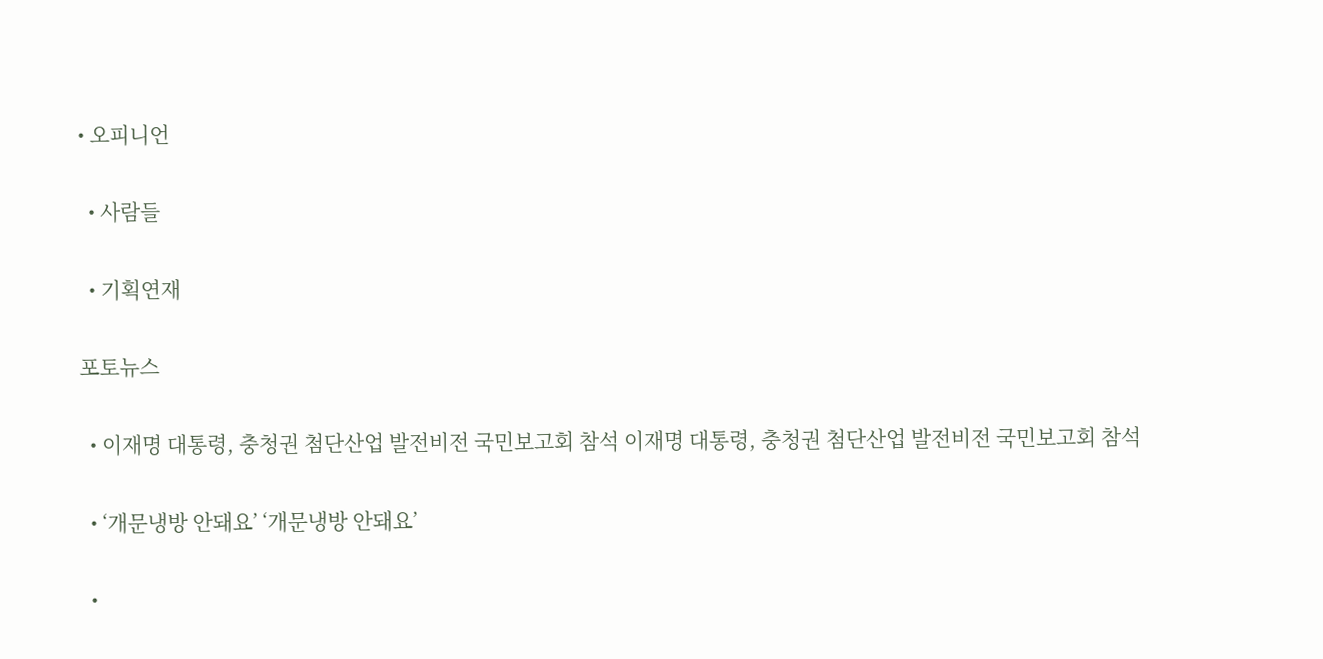• 오피니언

  • 사람들

  • 기획연재

포토뉴스

  • 이재명 대통령, 충청권 첨단산업 발전비전 국민보고회 참석 이재명 대통령, 충청권 첨단산업 발전비전 국민보고회 참석

  • ‘개문냉방 안돼요’ ‘개문냉방 안돼요’

  •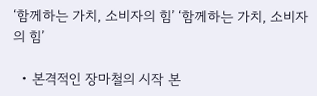‘함께하는 가치, 소비자의 힘’ ‘함께하는 가치, 소비자의 힘’

  • 본격적인 장마철의 시작 본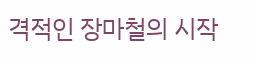격적인 장마철의 시작